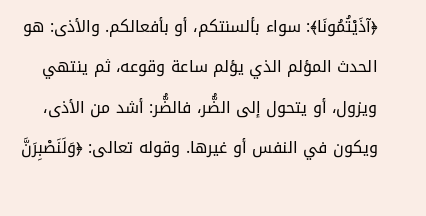﴿آذَيْتُمُونَا﴾: سواء بألسنتكم، أو بأفعالكم. والأذى: هو الحدث المؤلم الذي يؤلم ساعة وقوعه، ثم ينتهي ويزول، أو يتحول إلى الضُّر، فالضُّر: أشد من الأذى، ويكون في النفس أو غيرها. وقوله تعالى: ﴿وَلَنَصْبِرَنَّ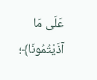عَلَى مَا آذَيْتُمُونَا﴾؛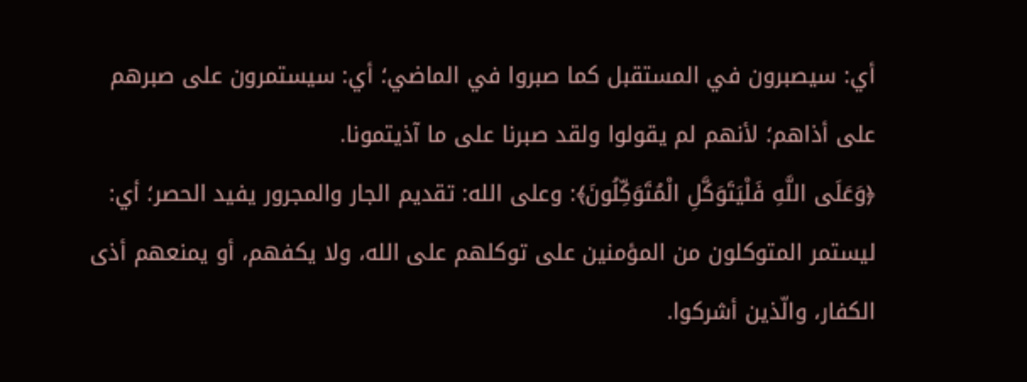أي: سيصبرون في المستقبل كما صبروا في الماضي؛ أي: سيستمرون على صبرهم على أذاهم؛ لأنهم لم يقولوا ولقد صبرنا على ما آذيتمونا.
﴿وَعَلَى اللَّهِ فَلْيَتَوَكَّلِ الْمُتَوَكِّلُونَ﴾: وعلى الله: تقديم الجار والمجرور يفيد الحصر؛ أي: ليستمر المتوكلون من المؤمنين على توكلهم على الله، ولا يكفهم، أو يمنعهم أذى الكفار، والّذين أشركوا.